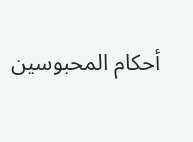أحكام المحبوسين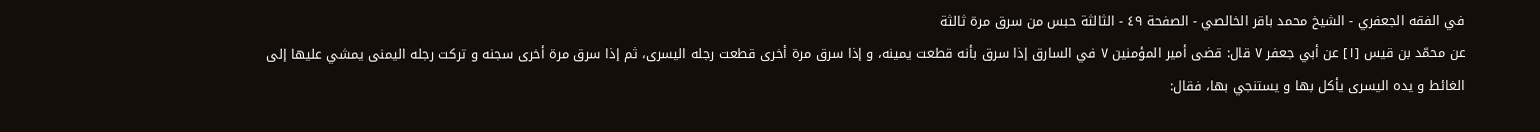في الفقه الجعفري - الشيخ محمد باقر الخالصي - الصفحة ٤٩ - الثالثة حبس من سرق مرة ثالثة
عن محمّد بن قيس [١] عن أبي جعفر ٧ قال: قضى أمير المؤمنين ٧ في السارق إذا سرق بأنه قطعت يمينه، و إذا سرق مرة أخرى قطعت رجله اليسرى، ثم إذا سرق مرة أخرى سجنه و تركت رجله اليمنى يمشي عليها إلى الغائط و يده اليسرى يأكل بها و يستنجي بها، فقال: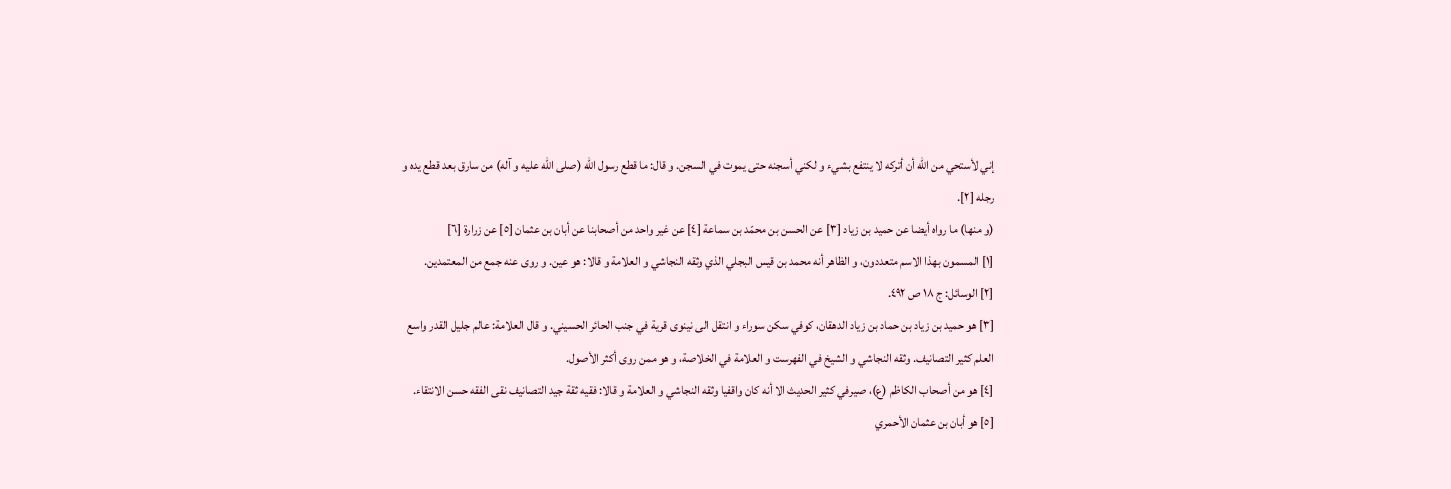إني لأستحي من اللّه أن أتركه لا ينتفع بشيء و لكني أسجنه حتى يموت في السجن. و قال: ما قطع رسول اللّه (صلى اللّه عليه و آله) من سارق بعد قطع يده و رجله [٢].
(و منها) ما رواه أيضا عن حميد بن زياد [٣] عن الحسن بن محمّد بن سماعة [٤] عن غير واحد من أصحابنا عن أبان بن عثمان [٥] عن زرارة [٦]
[١] المسمون بهذا الاسم متعددون، و الظاهر أنه محمد بن قيس البجلي الذي وثقه النجاشي و العلامة و قالا: هو عين. و روى عنه جمع من المعتمدين.
[٢] الوسائل: ج ١٨ ص ٤٩٢.
[٣] هو حميد بن زياد بن حماد بن زياد الدهقان، كوفي سكن سوراء و انتقل الى نينوى قرية في جنب الحائر الحسيني. و قال العلامة: عالم جليل القدر واسع العلم كثير التصانيف. وثقه النجاشي و الشيخ في الفهرست و العلامة في الخلاصة، و هو ممن روى أكثر الأصول.
[٤] هو من أصحاب الكاظم (ع)، صيرفي كثير الحديث الا أنه كان واقفيا وثقه النجاشي و العلامة و قالا: فقيه ثقة جيد التصانيف نقى الفقه حسن الانتقاء.
[٥] هو أبان بن عثمان الأحمري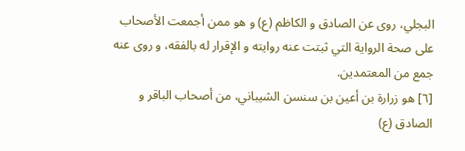البجلي، روى عن الصادق و الكاظم (ع) و هو ممن أجمعت الأصحاب على صحة الرواية التي ثبتت عنه روايته و الإقرار له بالفقه، و روى عنه جمع من المعتمدين.
[٦] هو زرارة بن أعين بن سنسن الشيباني، من أصحاب الباقر و الصادق (ع)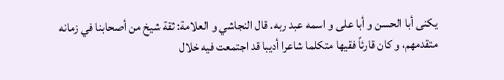يكنى أبا الحسن و أبا على و اسمه عبد ربه. قال النجاشي و العلامة: ثقة شيخ من أصحابنا في زمانه متقدمهم، و كان قارئاً فقيها متكلما شاعرا أديبا قد اجتمعت فيه خلال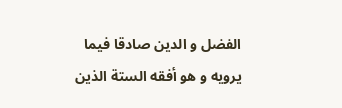الفضل و الدين صادقا فيما يرويه و هو أفقه الستة الذين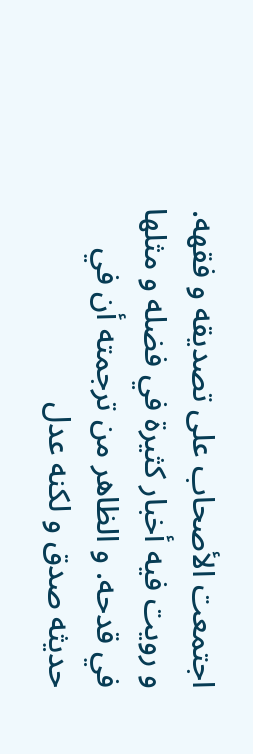اجتمعت الأصحاب على تصديقه و فقهه. و رويت فيه أخبار كثيرة في فضله و مثلها في قدحه. و الظاهر من ترجمته أن في حديثه صدق و لكنه عدل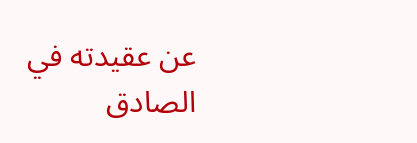عن عقيدته في الصادق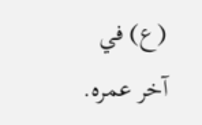(ع) في آخر عمره.